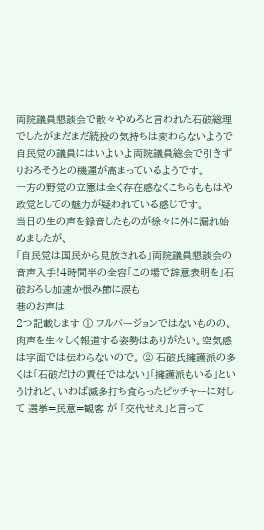両院議員懇談会で散々やめろと言われた石破総理でしたがまだまだ続投の気持ちは変わらないようで自民党の議員にはいよいよ両院議員総会で引きずりおろそうとの機運が高まっているようです。
一方の野党の立憲は全く存在感なくこちらももはや政党としての魅力が疑われている感じです。
当日の生の声を録音したものが徐々に外に漏れ始めましたが、
「自民党は国民から見放される」両院議員懇談会の音声入手!4時間半の全容「この場で辞意表明を」石破おろし加速か恨み節に涙も
巷のお声は
2つ記載します ① フルバージョンではないものの、肉声を生々しく報道する姿勢はありがたい。空気感は字面では伝わらないので。 ② 石破氏擁護派の多くは「石破だけの責任ではない」「擁護派もいる」というけれど、いわば滅多打ち食らったピッチャーに対して 選挙=民意=観客 が 「交代せえ」と言って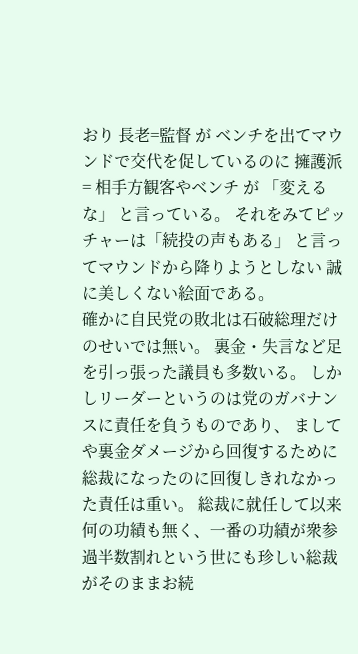おり 長老=監督 が ベンチを出てマウンドで交代を促しているのに 擁護派= 相手方観客やベンチ が 「変えるな」 と言っている。 それをみてピッチャーは「続投の声もある」 と言ってマウンドから降りようとしない 誠に美しくない絵面である。
確かに自民党の敗北は石破総理だけのせいでは無い。 裏金・失言など足を引っ張った議員も多数いる。 しかしリーダーというのは党のガバナンスに責任を負うものであり、 ましてや裏金ダメージから回復するために総裁になったのに回復しきれなかった責任は重い。 総裁に就任して以来何の功績も無く、一番の功績が衆参過半数割れという世にも珍しい総裁がそのままお続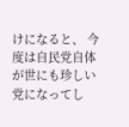けになると、 今度は自民党自体が世にも珍しい党になってし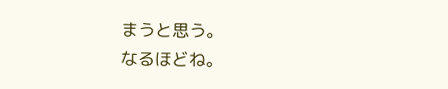まうと思う。
なるほどね。